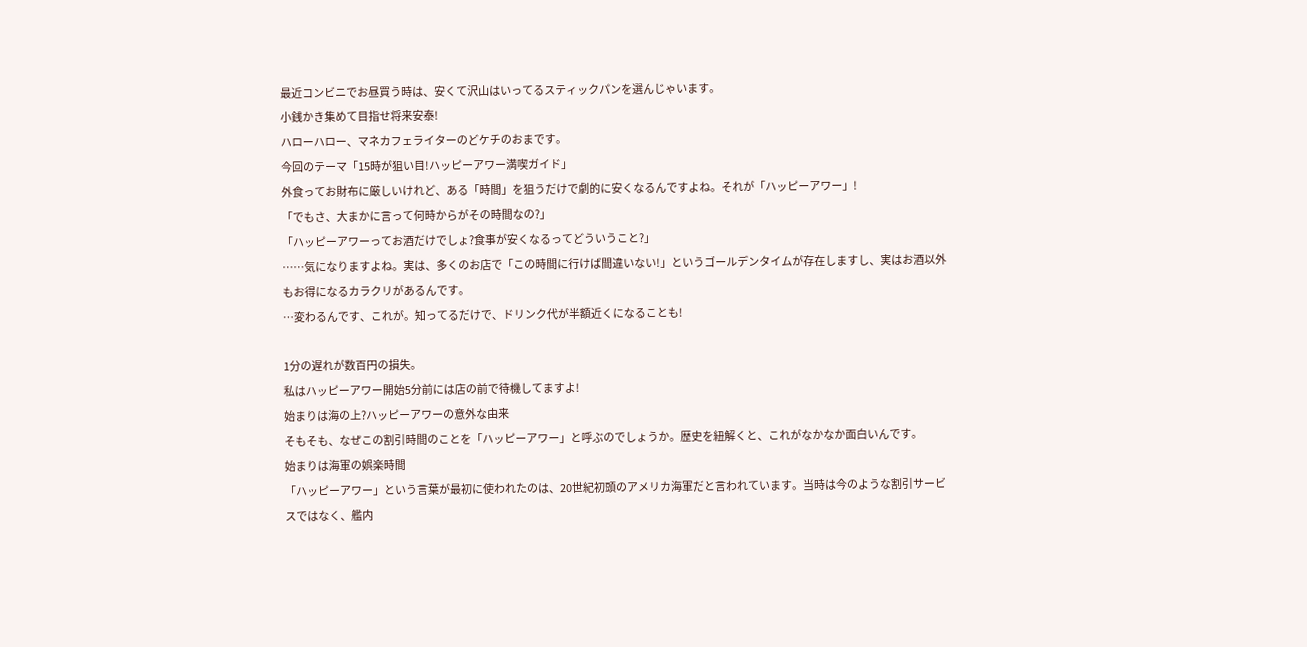最近コンビニでお昼買う時は、安くて沢山はいってるスティックパンを選んじゃいます。
小銭かき集めて目指せ将来安泰!
ハローハロー、マネカフェライターのどケチのおまです。
今回のテーマ「15時が狙い目!ハッピーアワー満喫ガイド」
外食ってお財布に厳しいけれど、ある「時間」を狙うだけで劇的に安くなるんですよね。それが「ハッピーアワー」!
「でもさ、大まかに言って何時からがその時間なの?」
「ハッピーアワーってお酒だけでしょ?食事が安くなるってどういうこと?」
……気になりますよね。実は、多くのお店で「この時間に行けば間違いない!」というゴールデンタイムが存在しますし、実はお酒以外もお得になるカラクリがあるんです。
…変わるんです、これが。知ってるだけで、ドリンク代が半額近くになることも!

1分の遅れが数百円の損失。
私はハッピーアワー開始5分前には店の前で待機してますよ!
始まりは海の上?ハッピーアワーの意外な由来
そもそも、なぜこの割引時間のことを「ハッピーアワー」と呼ぶのでしょうか。歴史を紐解くと、これがなかなか面白いんです。
始まりは海軍の娯楽時間
「ハッピーアワー」という言葉が最初に使われたのは、20世紀初頭のアメリカ海軍だと言われています。当時は今のような割引サービスではなく、艦内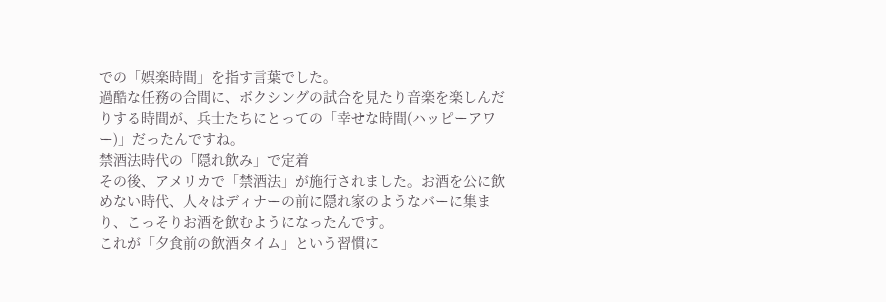での「娯楽時間」を指す言葉でした。
過酷な任務の合間に、ボクシングの試合を見たり音楽を楽しんだりする時間が、兵士たちにとっての「幸せな時間(ハッピーアワー)」だったんですね。
禁酒法時代の「隠れ飲み」で定着
その後、アメリカで「禁酒法」が施行されました。お酒を公に飲めない時代、人々はディナーの前に隠れ家のようなバーに集まり、こっそりお酒を飲むようになったんです。
これが「夕食前の飲酒タイム」という習慣に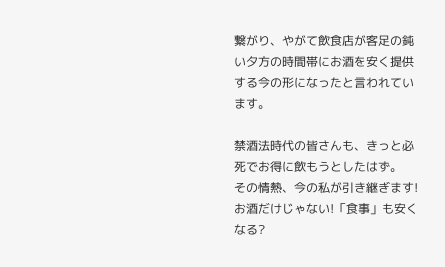繋がり、やがて飲食店が客足の鈍い夕方の時間帯にお酒を安く提供する今の形になったと言われています。

禁酒法時代の皆さんも、きっと必死でお得に飲もうとしたはず。
その情熱、今の私が引き継ぎます!
お酒だけじゃない!「食事」も安くなる?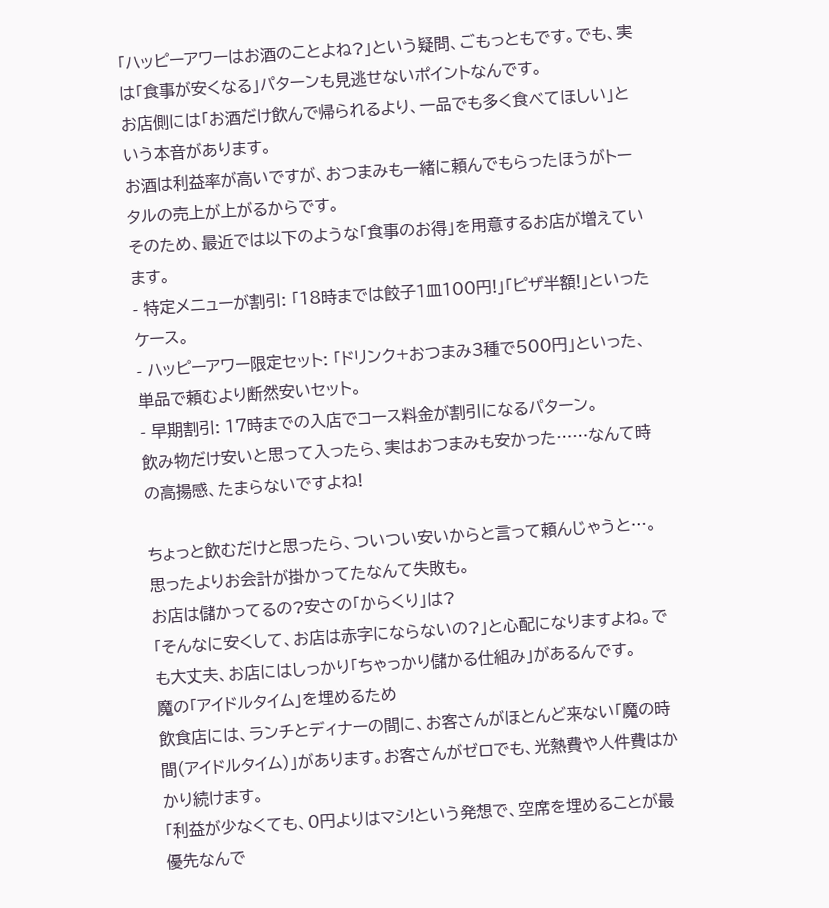「ハッピーアワーはお酒のことよね?」という疑問、ごもっともです。でも、実は「食事が安くなる」パターンも見逃せないポイントなんです。
お店側には「お酒だけ飲んで帰られるより、一品でも多く食べてほしい」という本音があります。
お酒は利益率が高いですが、おつまみも一緒に頼んでもらったほうがトータルの売上が上がるからです。
そのため、最近では以下のような「食事のお得」を用意するお店が増えています。
- 特定メニューが割引: 「18時までは餃子1皿100円!」「ピザ半額!」といったケース。
- ハッピーアワー限定セット: 「ドリンク+おつまみ3種で500円」といった、単品で頼むより断然安いセット。
- 早期割引: 17時までの入店でコース料金が割引になるパターン。
飲み物だけ安いと思って入ったら、実はおつまみも安かった……なんて時の高揚感、たまらないですよね!

ちょっと飲むだけと思ったら、ついつい安いからと言って頼んじゃうと…。
思ったよりお会計が掛かってたなんて失敗も。
お店は儲かってるの?安さの「からくり」は?
「そんなに安くして、お店は赤字にならないの?」と心配になりますよね。でも大丈夫、お店にはしっかり「ちゃっかり儲かる仕組み」があるんです。
魔の「アイドルタイム」を埋めるため
飲食店には、ランチとディナーの間に、お客さんがほとんど来ない「魔の時間(アイドルタイム)」があります。お客さんがゼロでも、光熱費や人件費はかかり続けます。
「利益が少なくても、0円よりはマシ!という発想で、空席を埋めることが最優先なんで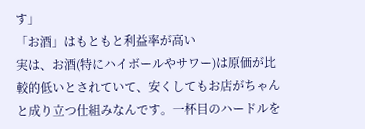す」
「お酒」はもともと利益率が高い
実は、お酒(特にハイボールやサワー)は原価が比較的低いとされていて、安くしてもお店がちゃんと成り立つ仕組みなんです。一杯目のハードルを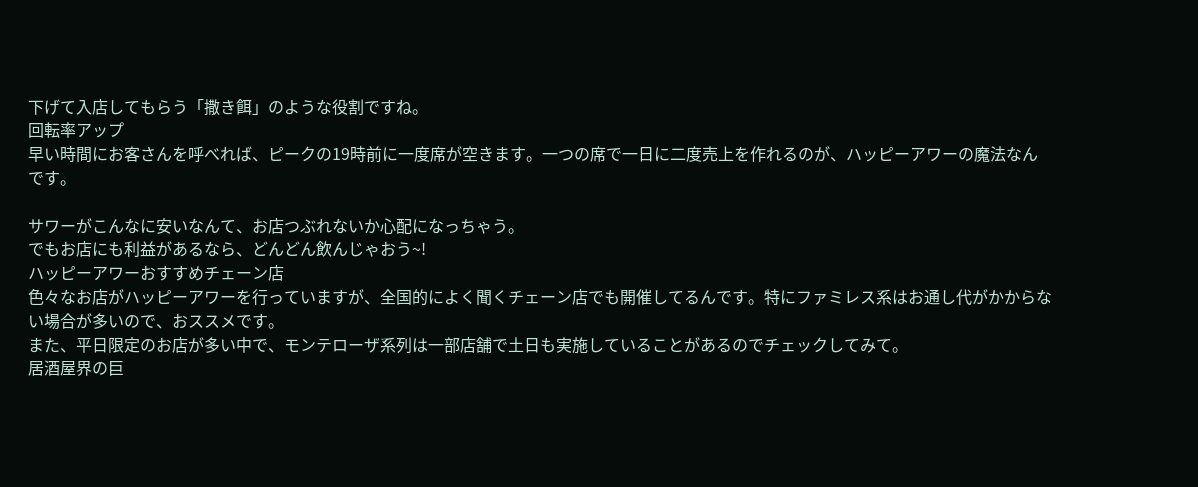下げて入店してもらう「撒き餌」のような役割ですね。
回転率アップ
早い時間にお客さんを呼べれば、ピークの19時前に一度席が空きます。一つの席で一日に二度売上を作れるのが、ハッピーアワーの魔法なんです。

サワーがこんなに安いなんて、お店つぶれないか心配になっちゃう。
でもお店にも利益があるなら、どんどん飲んじゃおう~!
ハッピーアワーおすすめチェーン店
色々なお店がハッピーアワーを行っていますが、全国的によく聞くチェーン店でも開催してるんです。特にファミレス系はお通し代がかからない場合が多いので、おススメです。
また、平日限定のお店が多い中で、モンテローザ系列は一部店舗で土日も実施していることがあるのでチェックしてみて。
居酒屋界の巨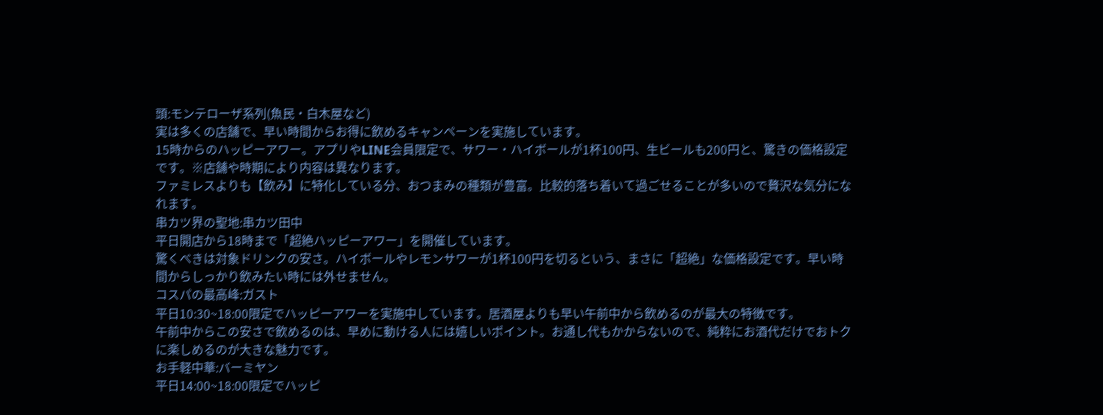頭:モンテローザ系列(魚民・白木屋など)
実は多くの店舗で、早い時間からお得に飲めるキャンペーンを実施しています。
15時からのハッピーアワー。アプリやLINE会員限定で、サワー・ハイボールが1杯100円、生ビールも200円と、驚きの価格設定です。※店舗や時期により内容は異なります。
ファミレスよりも【飲み】に特化している分、おつまみの種類が豊富。比較的落ち着いて過ごせることが多いので贅沢な気分になれます。
串カツ界の聖地:串カツ田中
平日開店から18時まで「超絶ハッピーアワー」を開催しています。
驚くべきは対象ドリンクの安さ。ハイボールやレモンサワーが1杯100円を切るという、まさに「超絶」な価格設定です。早い時間からしっかり飲みたい時には外せません。
コスパの最高峰:ガスト
平日10:30~18:00限定でハッピーアワーを実施中しています。居酒屋よりも早い午前中から飲めるのが最大の特徴です。
午前中からこの安さで飲めるのは、早めに動ける人には嬉しいポイント。お通し代もかからないので、純粋にお酒代だけでおトクに楽しめるのが大きな魅力です。
お手軽中華:バーミヤン
平日14:00~18:00限定でハッピ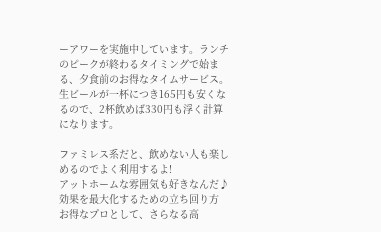ーアワーを実施中しています。ランチのピークが終わるタイミングで始まる、夕食前のお得なタイムサービス。
生ビールが一杯につき165円も安くなるので、2杯飲めば330円も浮く計算になります。

ファミレス系だと、飲めない人も楽しめるのでよく利用するよ!
アットホームな雰囲気も好きなんだ♪
効果を最大化するための立ち回り方
お得なプロとして、さらなる高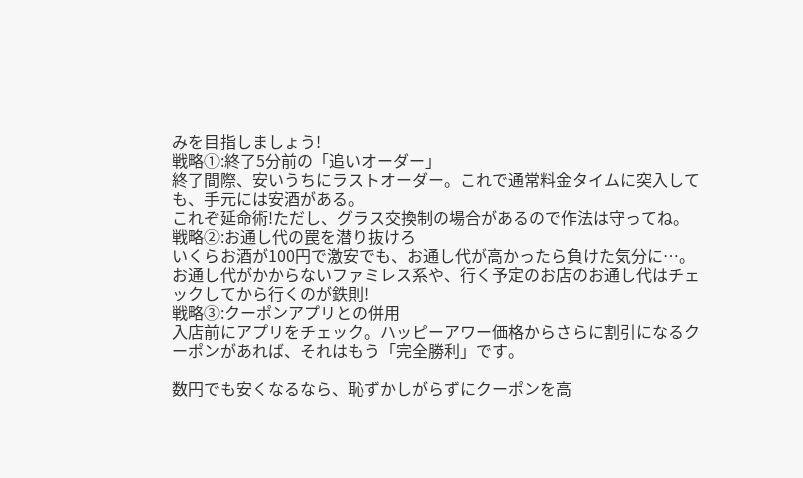みを目指しましょう!
戦略①:終了5分前の「追いオーダー」
終了間際、安いうちにラストオーダー。これで通常料金タイムに突入しても、手元には安酒がある。
これぞ延命術!ただし、グラス交換制の場合があるので作法は守ってね。
戦略②:お通し代の罠を潜り抜けろ
いくらお酒が100円で激安でも、お通し代が高かったら負けた気分に…。
お通し代がかからないファミレス系や、行く予定のお店のお通し代はチェックしてから行くのが鉄則!
戦略③:クーポンアプリとの併用
入店前にアプリをチェック。ハッピーアワー価格からさらに割引になるクーポンがあれば、それはもう「完全勝利」です。

数円でも安くなるなら、恥ずかしがらずにクーポンを高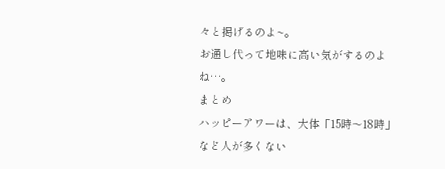々と掲げるのよ~。
お通し代って地味に高い気がするのよね…。
まとめ
ハッピーアワーは、大体「15時〜18時」など人が多くない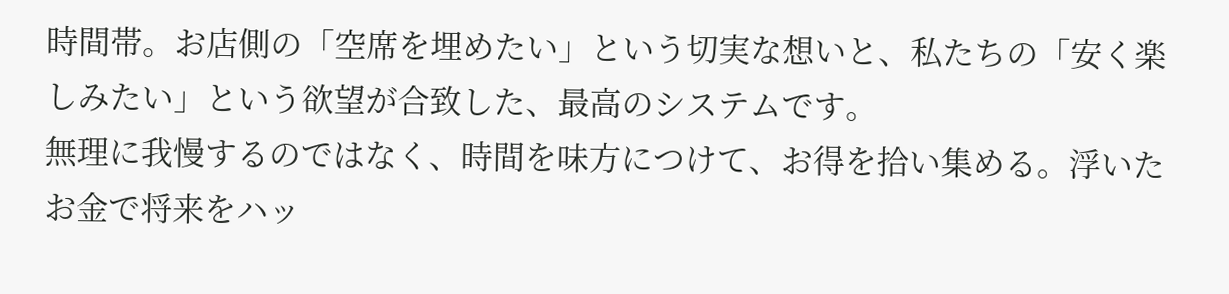時間帯。お店側の「空席を埋めたい」という切実な想いと、私たちの「安く楽しみたい」という欲望が合致した、最高のシステムです。
無理に我慢するのではなく、時間を味方につけて、お得を拾い集める。浮いたお金で将来をハッ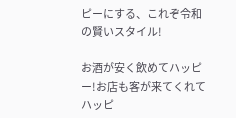ピーにする、これぞ令和の賢いスタイル!

お酒が安く飲めてハッピー!お店も客が来てくれてハッピ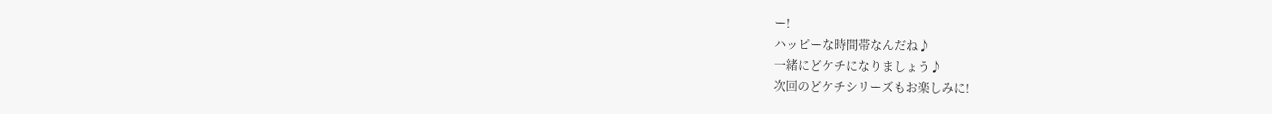ー!
ハッピーな時間帯なんだね♪
一緒にどケチになりましょう♪
次回のどケチシリーズもお楽しみに!